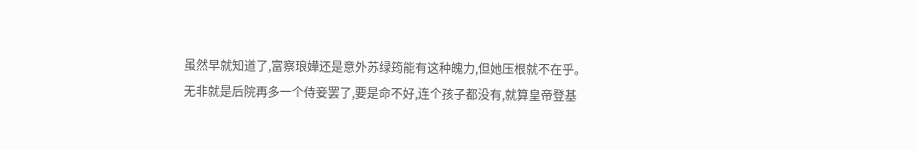虽然早就知道了,富察琅嬅还是意外苏绿筠能有这种魄力,但她压根就不在乎。
无非就是后院再多一个侍妾罢了,要是命不好,连个孩子都没有,就算皇帝登基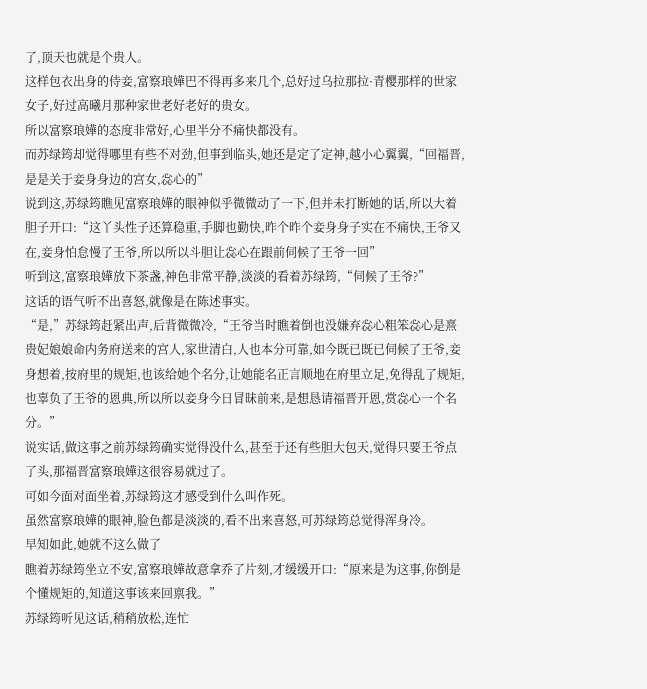了,顶天也就是个贵人。
这样包衣出身的侍妾,富察琅嬅巴不得再多来几个,总好过乌拉那拉·青樱那样的世家女子,好过高曦月那种家世老好老好的贵女。
所以富察琅嬅的态度非常好,心里半分不痛快都没有。
而苏绿筠却觉得哪里有些不对劲,但事到临头,她还是定了定神,越小心翼翼,“回福晋,是是关于妾身身边的宫女,惢心的”
说到这,苏绿筠瞧见富察琅嬅的眼神似乎微微动了一下,但并未打断她的话,所以大着胆子开口:“这丫头性子还算稳重,手脚也勤快,昨个昨个妾身身子实在不痛快,王爷又在,妾身怕怠慢了王爷,所以所以斗胆让惢心在跟前伺候了王爷一回”
听到这,富察琅嬅放下茶盏,神色非常平静,淡淡的看着苏绿筠,“伺候了王爷?”
这话的语气听不出喜怒,就像是在陈述事实。
“是,”苏绿筠赶紧出声,后背微微冷,“王爷当时瞧着倒也没嫌弃惢心粗笨惢心是熹贵妃娘娘命内务府送来的宫人,家世清白,人也本分可靠,如今既已既已伺候了王爷,妾身想着,按府里的规矩,也该给她个名分,让她能名正言顺地在府里立足,免得乱了规矩,也辜负了王爷的恩典,所以所以妾身今日冒昧前来,是想恳请福晋开恩,赏惢心一个名分。”
说实话,做这事之前苏绿筠确实觉得没什么,甚至于还有些胆大包天,觉得只要王爷点了头,那福晋富察琅嬅这很容易就过了。
可如今面对面坐着,苏绿筠这才感受到什么叫作死。
虽然富察琅嬅的眼神,脸色都是淡淡的,看不出来喜怒,可苏绿筠总觉得浑身冷。
早知如此,她就不这么做了
瞧着苏绿筠坐立不安,富察琅嬅故意拿乔了片刻,才缓缓开口:“原来是为这事,你倒是个懂规矩的,知道这事该来回禀我。”
苏绿筠听见这话,稍稍放松,连忙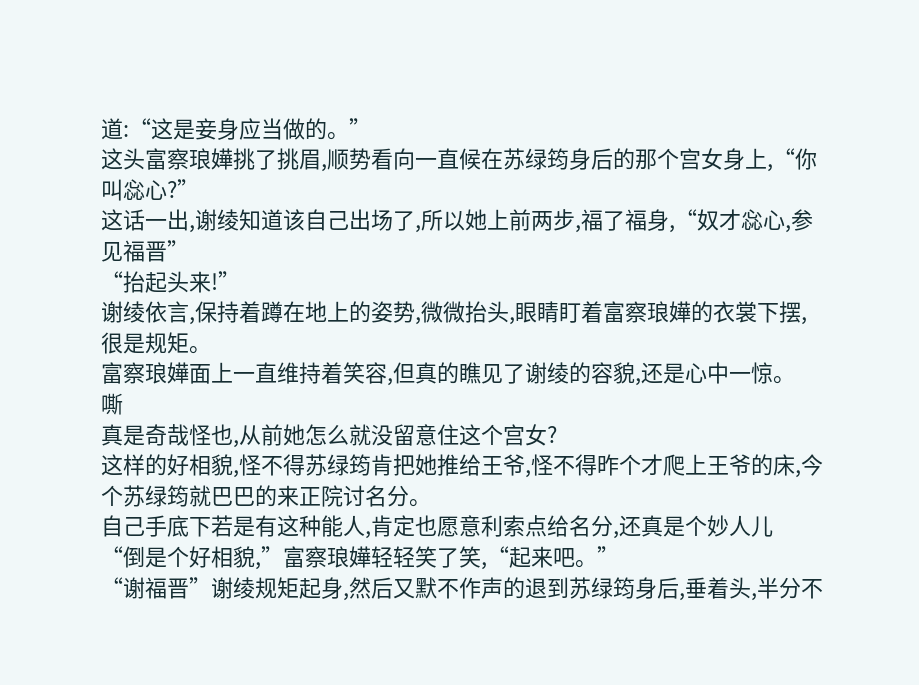道:“这是妾身应当做的。”
这头富察琅嬅挑了挑眉,顺势看向一直候在苏绿筠身后的那个宫女身上,“你叫惢心?”
这话一出,谢绫知道该自己出场了,所以她上前两步,福了福身,“奴才惢心,参见福晋”
“抬起头来!”
谢绫依言,保持着蹲在地上的姿势,微微抬头,眼睛盯着富察琅嬅的衣裳下摆,很是规矩。
富察琅嬅面上一直维持着笑容,但真的瞧见了谢绫的容貌,还是心中一惊。
嘶
真是奇哉怪也,从前她怎么就没留意住这个宫女?
这样的好相貌,怪不得苏绿筠肯把她推给王爷,怪不得昨个才爬上王爷的床,今个苏绿筠就巴巴的来正院讨名分。
自己手底下若是有这种能人,肯定也愿意利索点给名分,还真是个妙人儿
“倒是个好相貌,”富察琅嬅轻轻笑了笑,“起来吧。”
“谢福晋”谢绫规矩起身,然后又默不作声的退到苏绿筠身后,垂着头,半分不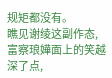规矩都没有。
瞧见谢绫这副作态,富察琅嬅面上的笑越深了点,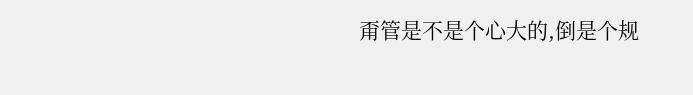甭管是不是个心大的,倒是个规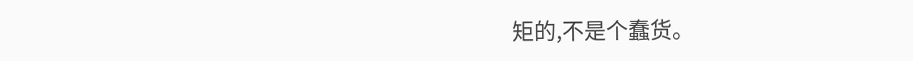矩的,不是个蠢货。